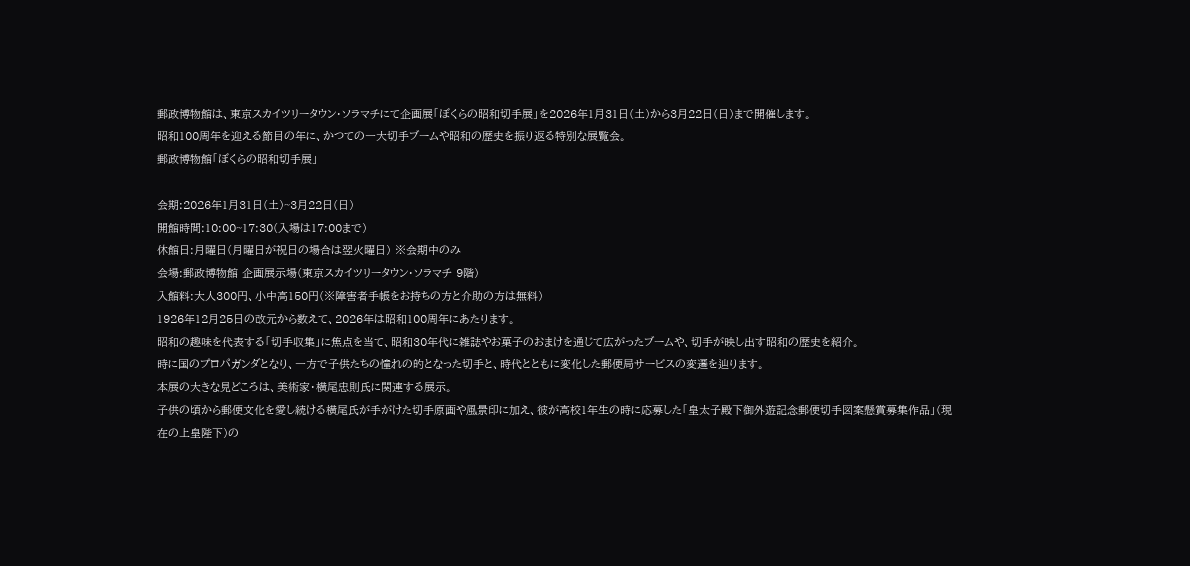郵政博物館は、東京スカイツリータウン・ソラマチにて企画展「ぼくらの昭和切手展」を2026年1月31日(土)から3月22日(日)まで開催します。
昭和100周年を迎える節目の年に、かつての一大切手ブームや昭和の歴史を振り返る特別な展覧会。
郵政博物館「ぼくらの昭和切手展」

会期:2026年1月31日(土)~3月22日(日)
開館時間:10:00~17:30(入場は17:00まで)
休館日:月曜日(月曜日が祝日の場合は翌火曜日) ※会期中のみ
会場:郵政博物館 企画展示場(東京スカイツリータウン・ソラマチ 9階)
入館料:大人300円、小中高150円(※障害者手帳をお持ちの方と介助の方は無料)
1926年12月25日の改元から数えて、2026年は昭和100周年にあたります。
昭和の趣味を代表する「切手収集」に焦点を当て、昭和30年代に雑誌やお菓子のおまけを通じて広がったブームや、切手が映し出す昭和の歴史を紹介。
時に国のプロパガンダとなり、一方で子供たちの憧れの的となった切手と、時代とともに変化した郵便局サービスの変遷を辿ります。
本展の大きな見どころは、美術家・横尾忠則氏に関連する展示。
子供の頃から郵便文化を愛し続ける横尾氏が手がけた切手原画や風景印に加え、彼が高校1年生の時に応募した「皇太子殿下御外遊記念郵便切手図案懸賞募集作品」(現在の上皇陛下)の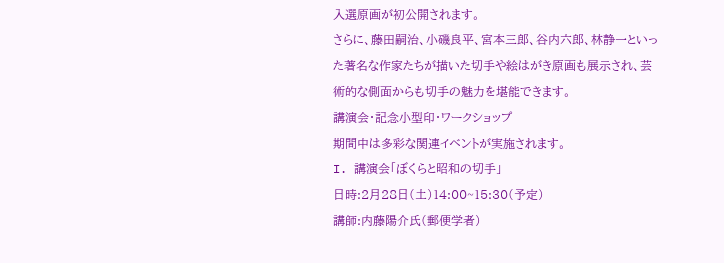入選原画が初公開されます。
さらに、藤田嗣治、小磯良平、宮本三郎、谷内六郎、林静一といった著名な作家たちが描いた切手や絵はがき原画も展示され、芸術的な側面からも切手の魅力を堪能できます。
講演会・記念小型印・ワークショップ
期間中は多彩な関連イベントが実施されます。
I. 講演会「ぼくらと昭和の切手」
日時:2月28日(土)14:00~15:30(予定)
講師:内藤陽介氏(郵便学者)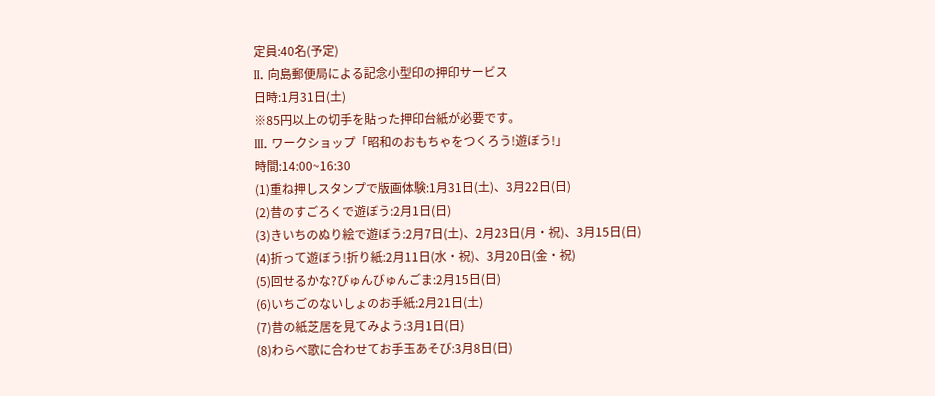定員:40名(予定)
II. 向島郵便局による記念小型印の押印サービス
日時:1月31日(土)
※85円以上の切手を貼った押印台紙が必要です。
III. ワークショップ「昭和のおもちゃをつくろう!遊ぼう!」
時間:14:00~16:30
(1)重ね押しスタンプで版画体験:1月31日(土)、3月22日(日)
(2)昔のすごろくで遊ぼう:2月1日(日)
(3)きいちのぬり絵で遊ぼう:2月7日(土)、2月23日(月・祝)、3月15日(日)
(4)折って遊ぼう!折り紙:2月11日(水・祝)、3月20日(金・祝)
(5)回せるかな?びゅんびゅんごま:2月15日(日)
(6)いちごのないしょのお手紙:2月21日(土)
(7)昔の紙芝居を見てみよう:3月1日(日)
(8)わらべ歌に合わせてお手玉あそび:3月8日(日)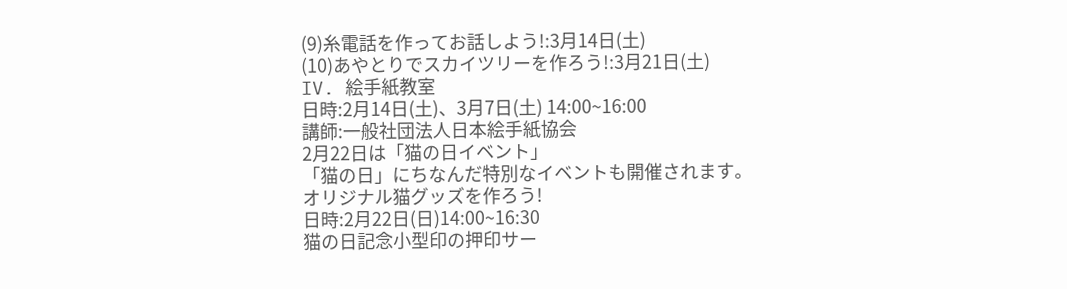(9)糸電話を作ってお話しよう!:3月14日(土)
(10)あやとりでスカイツリーを作ろう!:3月21日(土)
IV. 絵手紙教室
日時:2月14日(土)、3月7日(土) 14:00~16:00
講師:一般社団法人日本絵手紙協会
2月22日は「猫の日イベント」
「猫の日」にちなんだ特別なイベントも開催されます。
オリジナル猫グッズを作ろう!
日時:2月22日(日)14:00~16:30
猫の日記念小型印の押印サー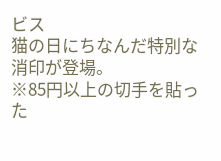ビス
猫の日にちなんだ特別な消印が登場。
※85円以上の切手を貼った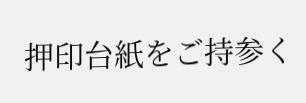押印台紙をご持参く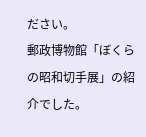ださい。
郵政博物館「ぼくらの昭和切手展」の紹介でした。